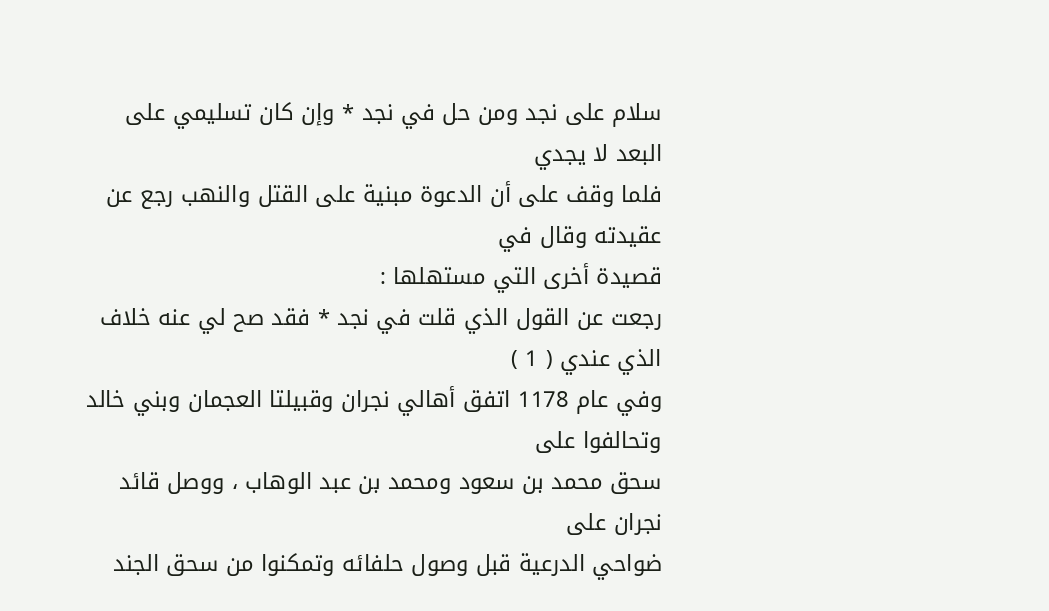سلام على نجد ومن حل في نجد * وإن كان تسليمي على البعد لا يجدي
فلما وقف على أن الدعوة مبنية على القتل والنهب رجع عن عقيدته وقال في
قصيدة أخرى التي مستهلها :
رجعت عن القول الذي قلت في نجد * فقد صح لي عنه خلاف الذي عندي ( 1 )
وفي عام 1178 اتفق أهالي نجران وقبيلتا العجمان وبني خالد وتحالفوا على
سحق محمد بن سعود ومحمد بن عبد الوهاب ، ووصل قائد نجران على
ضواحي الدرعية قبل وصول حلفائه وتمكنوا من سحق الجند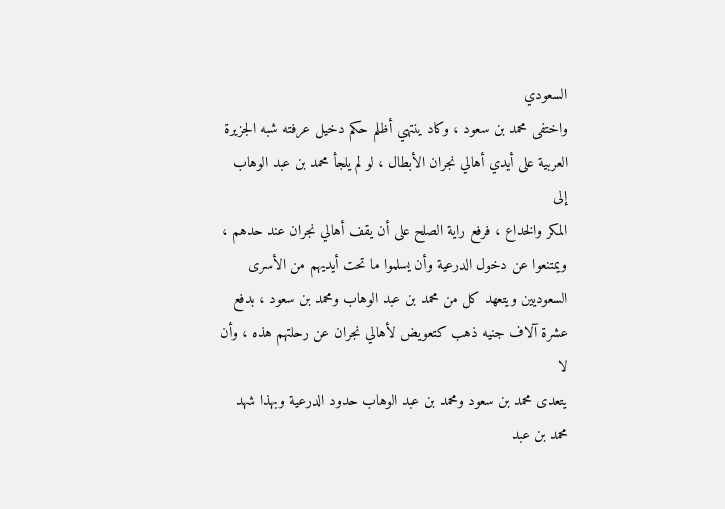السعودي
واختفى محمد بن سعود ، وكاد ينتهي أظلم حكم دخيل عرفته شبه الجزيرة
العربية على أيدي أهالي نجران الأبطال ، لو لم يلجأ محمد بن عبد الوهاب إلى
المكر والخداع ، فرفع راية الصلح على أن يقف أهالي نجران عند حدهم ،
ويمتنعوا عن دخول الدرعية وأن يسلموا ما تحت أيديهم من الأسرى
السعوديين ويتعهد كل من محمد بن عبد الوهاب ومحمد بن سعود ، بدفع
عشرة آلاف جنيه ذهب كتعويض لأهالي نجران عن رحلتهم هذه ، وأن لا
يتعدى محمد بن سعود ومحمد بن عبد الوهاب حدود الدرعية وبهذا شهد
محمد بن عبد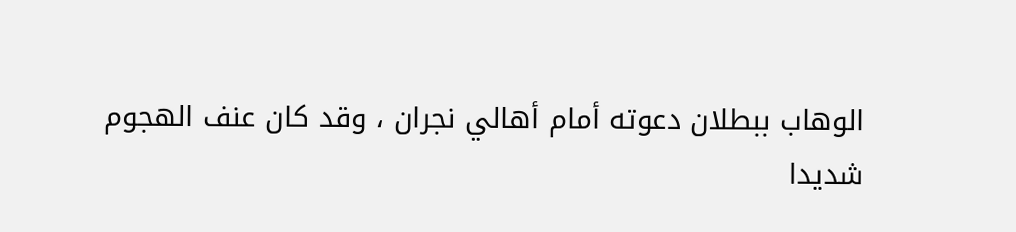الوهاب ببطلان دعوته أمام أهالي نجران ، وقد كان عنف الهجوم
شديدا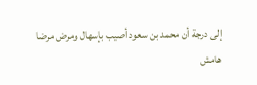إلى درجة أن محمد بن سعود أصيب بإسهال ومرض مرضا
هامش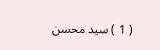( 1 ) سيد محسن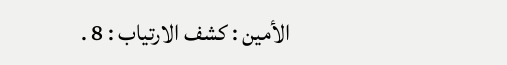الأمين : كشف الارتياب : 8 .